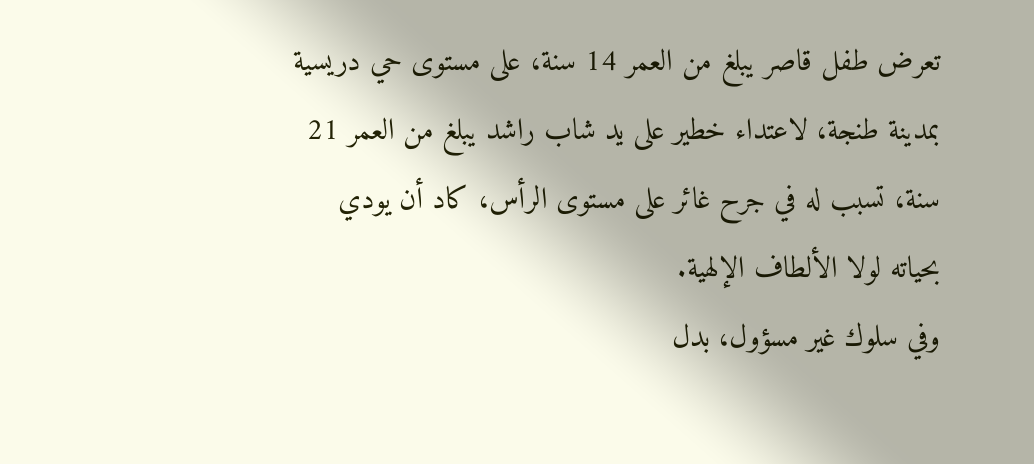تعرض طفل قاصر يبلغ من العمر 14 سنة، على مستوى حي دريسية بمدينة طنجة، لاعتداء خطير على يد شاب راشد يبلغ من العمر 21 سنة، تسبب له في جرح غائر على مستوى الرأس، كاد أن يودي بحياته لولا الألطاف الإلهية.
وفي سلوك غير مسؤول، بدل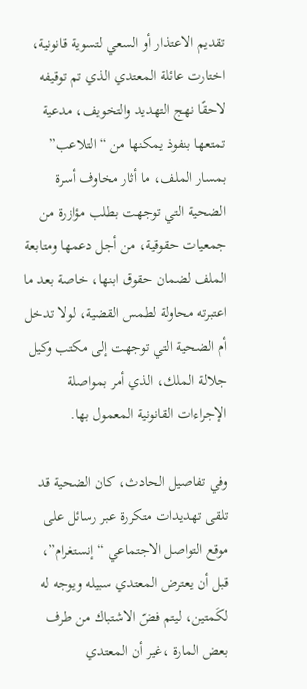تقديم الاعتذار أو السعي لتسوية قانونية، اختارت عائلة المعتدي الذي تم توقيفه لاحقًا نهج التهديد والتخويف، مدعية تمتعها بنفوذ يمكنها من “التلاعب” بمسار الملف، ما أثار مخاوف أسرة الضحية التي توجهت بطلب مؤازرة من جمعيات حقوقية، من أجل دعمها ومتابعة الملف لضمان حقوق ابنها، خاصة بعد ما اعتبرته محاولة لطمس القضية، لولا تدخل أم الضحية التي توجهت إلى مكتب وكيل جلالة الملك، الذي أمر بمواصلة الإجراءات القانونية المعمول بها.

وفي تفاصيل الحادث، كان الضحية قد تلقى تهديدات متكررة عبر رسائل على موقع التواصل الاجتماعي “إنستغرام”، قبل أن يعترض المعتدي سبيله ويوجه له لكَمتين، ليتم فضّ الاشتباك من طرف بعض المارة ،غير أن المعتدي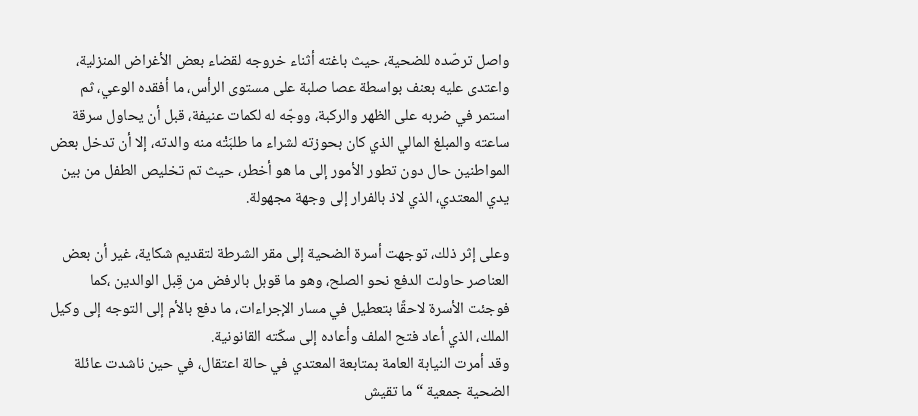واصل ترصّده للضحية، حيث باغته أثناء خروجه لقضاء بعض الأغراض المنزلية، واعتدى عليه بعنف بواسطة عصا صلبة على مستوى الرأس، ما أفقده الوعي، ثم استمر في ضربه على الظهر والركبة، ووجّه له لكمات عنيفة، قبل أن يحاول سرقة ساعته والمبلغ المالي الذي كان بحوزته لشراء ما طلبَتْه منه والدته، إلا أن تدخل بعض المواطنين حال دون تطور الأمور إلى ما هو أخطر، حيث تم تخليص الطفل من بين يدي المعتدي، الذي لاذ بالفرار إلى وجهة مجهولة.

وعلى إثر ذلك، توجهت أسرة الضحية إلى مقر الشرطة لتقديم شكاية، غير أن بعض العناصر حاولت الدفع نحو الصلح، وهو ما قوبل بالرفض من قِبل الوالدين ،كما فوجئت الأسرة لاحقًا بتعطيل في مسار الإجراءات، ما دفع بالأم إلى التوجه إلى وكيل الملك، الذي أعاد فتح الملف وأعاده إلى سكّته القانونية.
وقد أمرت النيابة العامة بمتابعة المعتدي في حالة اعتقال، في حين ناشدت عائلة الضحية جمعية “ما تقيش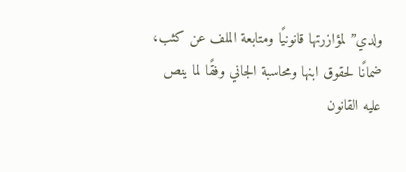ولدي” لمؤازرتها قانونيًا ومتابعة الملف عن كثب، ضمانًا لحقوق ابنها ومحاسبة الجاني وفقًا لما ينص عليه القانون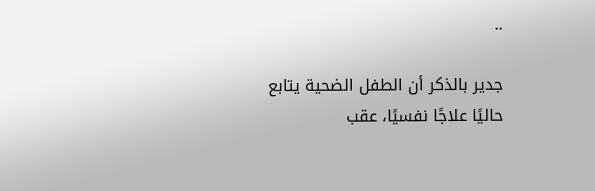..

جدير بالذكر أن الطفل الضحية يتابع حاليًا علاجًا نفسيًا، عقب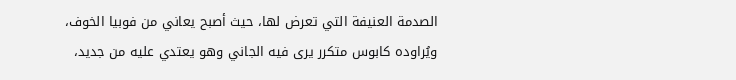الصدمة العنيفة التي تعرض لها، حيث أصبح يعاني من فوبيا الخوف، ويُراوده كابوس متكرر يرى فيه الجاني وهو يعتدي عليه من جديد،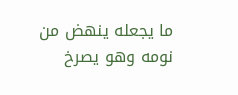ما يجعله ينهض من نومه وهو يصرخ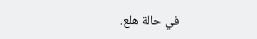في حالة هلع.